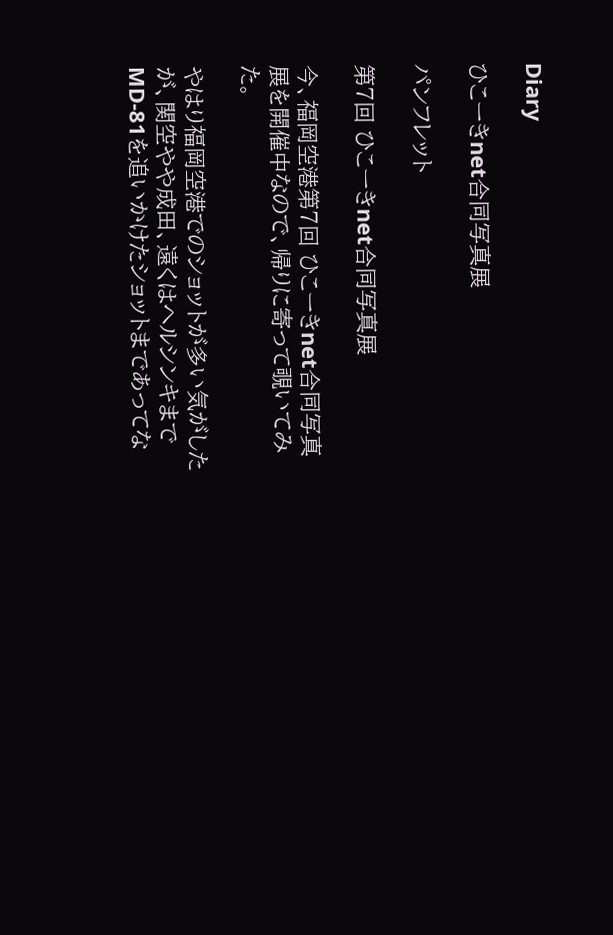Diary

ひこーきnet合同写真展

パンフレット

第7回 ひこーきnet合同写真展

今、福岡空港第7回 ひこーきnet合同写真展を開催中なので、帰りに寄って覗いてみた。

やはり福岡空港でのショットが多い気がしたが、関空やや成田、遠くはヘルシンキまでMD-81を追いかけたショットまであってな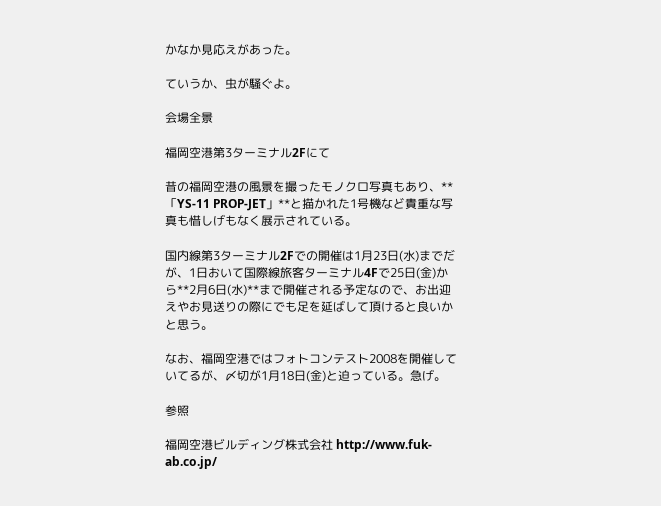かなか見応えがあった。

ていうか、虫が騒ぐよ。

会場全景

福岡空港第3ターミナル2Fにて

昔の福岡空港の風景を撮ったモノクロ写真もあり、**「YS-11 PROP-JET」**と描かれた1号機など貴重な写真も惜しげもなく展示されている。

国内線第3ターミナル2Fでの開催は1月23日(水)までだが、1日おいて国際線旅客ターミナル4Fで25日(金)から**2月6日(水)**まで開催される予定なので、お出迎えやお見送りの際にでも足を延ばして頂けると良いかと思う。

なお、福岡空港ではフォトコンテスト2008を開催していてるが、〆切が1月18日(金)と迫っている。急げ。

参照

福岡空港ビルディング株式会社 http://www.fuk-ab.co.jp/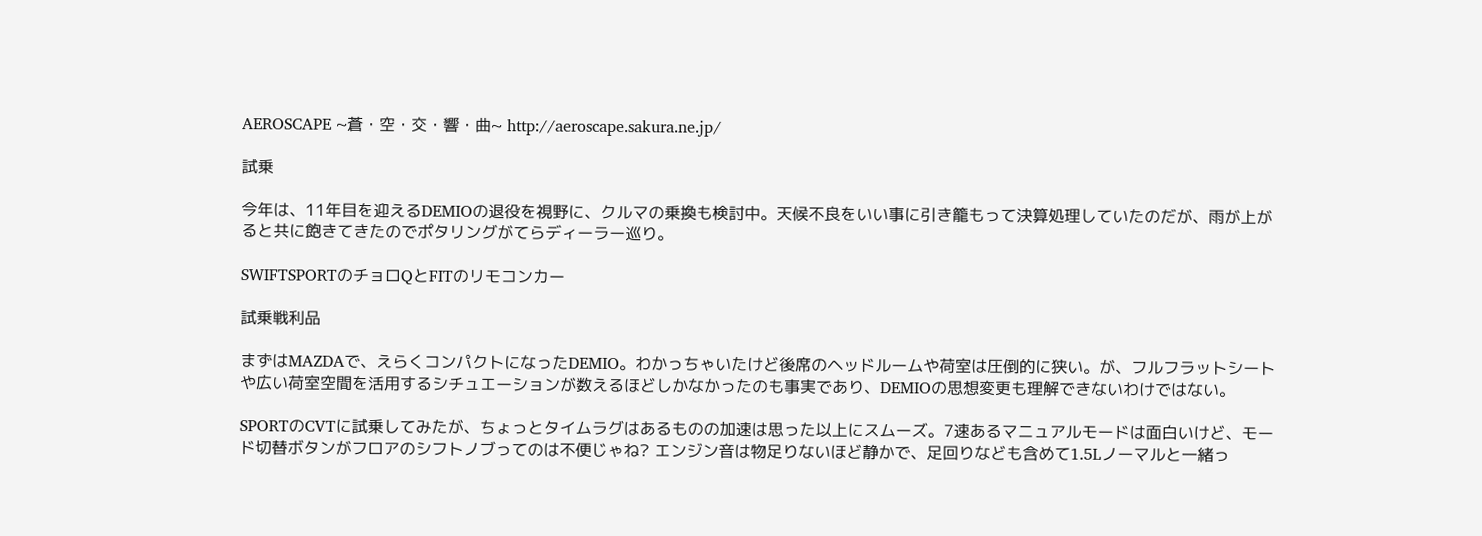AEROSCAPE ~蒼・空・交・響・曲~ http://aeroscape.sakura.ne.jp/

試乗

今年は、11年目を迎えるDEMIOの退役を視野に、クルマの乗換も検討中。天候不良をいい事に引き籠もって決算処理していたのだが、雨が上がると共に飽きてきたのでポタリングがてらディーラー巡り。

SWIFTSPORTのチョロQとFITのリモコンカー

試乗戦利品

まずはMAZDAで、えらくコンパクトになったDEMIO。わかっちゃいたけど後席のヘッドルームや荷室は圧倒的に狭い。が、フルフラットシートや広い荷室空間を活用するシチュエーションが数えるほどしかなかったのも事実であり、DEMIOの思想変更も理解できないわけではない。

SPORTのCVTに試乗してみたが、ちょっとタイムラグはあるものの加速は思った以上にスムーズ。7速あるマニュアルモードは面白いけど、モード切替ボタンがフロアのシフトノブってのは不便じゃね? エンジン音は物足りないほど静かで、足回りなども含めて1.5Lノーマルと一緒っ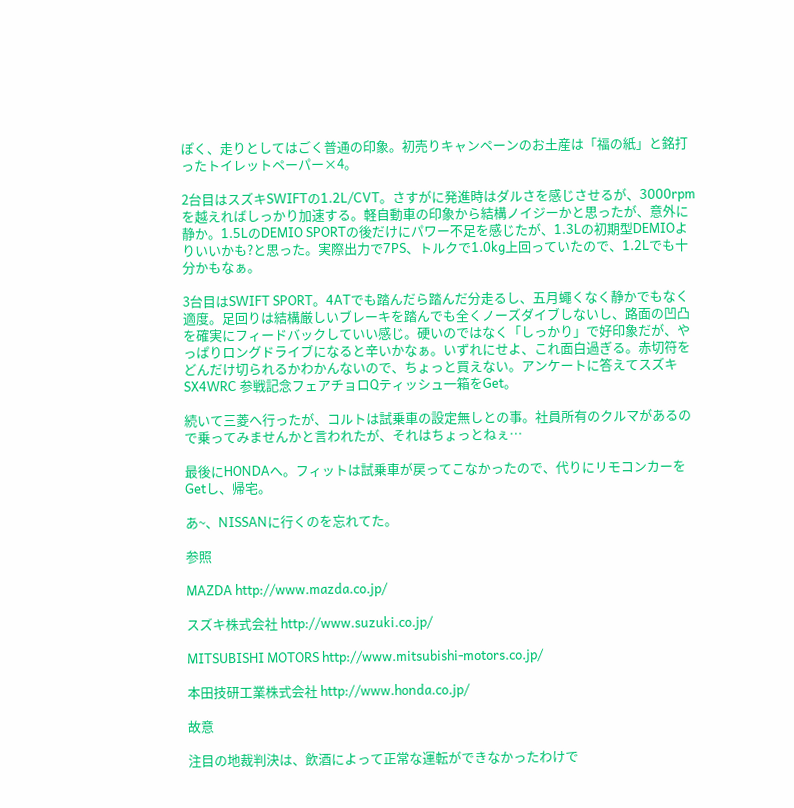ぽく、走りとしてはごく普通の印象。初売りキャンペーンのお土産は「福の紙」と銘打ったトイレットペーパー×4。

2台目はスズキSWIFTの1.2L/CVT。さすがに発進時はダルさを感じさせるが、3000rpmを越えればしっかり加速する。軽自動車の印象から結構ノイジーかと思ったが、意外に静か。1.5LのDEMIO SPORTの後だけにパワー不足を感じたが、1.3Lの初期型DEMIOよりいいかも?と思った。実際出力で7PS、トルクで1.0kg上回っていたので、1.2Lでも十分かもなぁ。

3台目はSWIFT SPORT。4ATでも踏んだら踏んだ分走るし、五月蠅くなく静かでもなく適度。足回りは結構厳しいブレーキを踏んでも全くノーズダイブしないし、路面の凹凸を確実にフィードバックしていい感じ。硬いのではなく「しっかり」で好印象だが、やっぱりロングドライブになると辛いかなぁ。いずれにせよ、これ面白過ぎる。赤切符をどんだけ切られるかわかんないので、ちょっと買えない。アンケートに答えてスズキ SX4WRC 参戦記念フェアチョロQティッシュ一箱をGet。

続いて三菱へ行ったが、コルトは試乗車の設定無しとの事。社員所有のクルマがあるので乗ってみませんかと言われたが、それはちょっとねぇ…

最後にHONDAへ。フィットは試乗車が戻ってこなかったので、代りにリモコンカーをGetし、帰宅。

あ~、NISSANに行くのを忘れてた。

参照

MAZDA http://www.mazda.co.jp/

スズキ株式会社 http://www.suzuki.co.jp/

MITSUBISHI MOTORS http://www.mitsubishi-motors.co.jp/

本田技研工業株式会社 http://www.honda.co.jp/

故意

注目の地裁判決は、飲酒によって正常な運転ができなかったわけで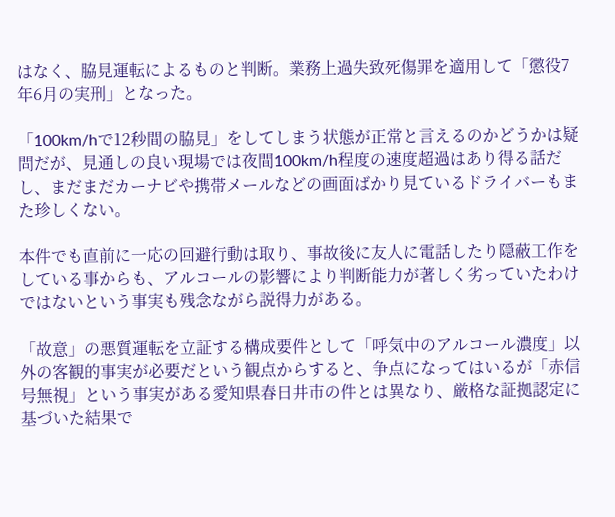はなく、脇見運転によるものと判断。業務上過失致死傷罪を適用して「懲役7年6月の実刑」となった。

「100km/hで12秒間の脇見」をしてしまう状態が正常と言えるのかどうかは疑問だが、見通しの良い現場では夜間100km/h程度の速度超過はあり得る話だし、まだまだカーナビや携帯メールなどの画面ばかり見ているドライバーもまた珍しくない。

本件でも直前に一応の回避行動は取り、事故後に友人に電話したり隠蔽工作をしている事からも、アルコールの影響により判断能力が著しく劣っていたわけではないという事実も残念ながら説得力がある。

「故意」の悪質運転を立証する構成要件として「呼気中のアルコール濃度」以外の客観的事実が必要だという観点からすると、争点になってはいるが「赤信号無視」という事実がある愛知県春日井市の件とは異なり、厳格な証拠認定に基づいた結果で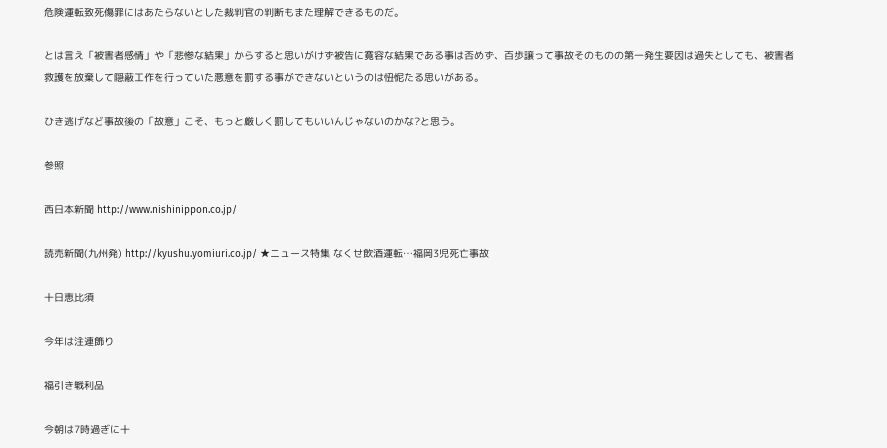危険運転致死傷罪にはあたらないとした裁判官の判断もまた理解できるものだ。

とは言え「被害者感情」や「悲惨な結果」からすると思いがけず被告に寛容な結果である事は否めず、百歩譲って事故そのものの第一発生要因は過失としても、被害者救護を放棄して隠蔽工作を行っていた悪意を罰する事ができないというのは忸怩たる思いがある。

ひき逃げなど事故後の「故意」こそ、もっと厳しく罰してもいいんじゃないのかな?と思う。

参照

西日本新聞 http://www.nishinippon.co.jp/

読売新聞(九州発) http://kyushu.yomiuri.co.jp/ ★ニュース特集 なくせ飲酒運転…福岡3児死亡事故

十日恵比須

今年は注連飾り

福引き戦利品

今朝は7時過ぎに十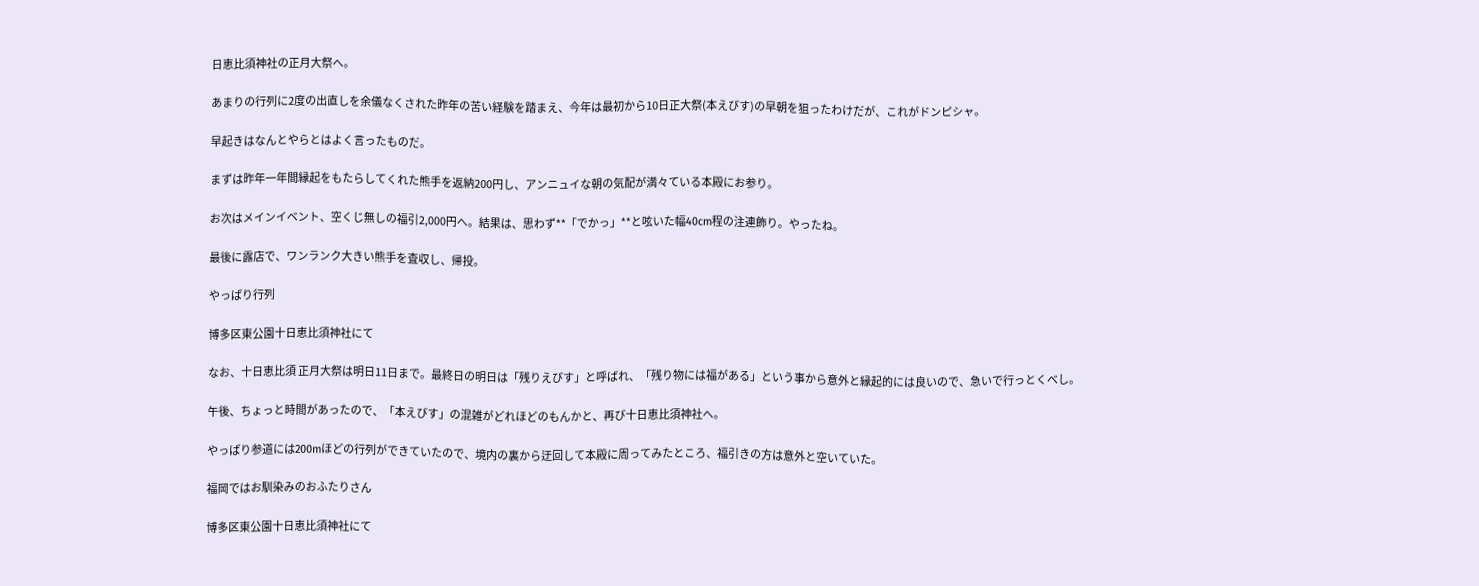日恵比須神社の正月大祭へ。

あまりの行列に2度の出直しを余儀なくされた昨年の苦い経験を踏まえ、今年は最初から10日正大祭(本えびす)の早朝を狙ったわけだが、これがドンピシャ。

早起きはなんとやらとはよく言ったものだ。

まずは昨年一年間縁起をもたらしてくれた熊手を返納200円し、アンニュイな朝の気配が満々ている本殿にお参り。

お次はメインイベント、空くじ無しの福引2,000円へ。結果は、思わず**「でかっ」**と呟いた幅40cm程の注連飾り。やったね。

最後に露店で、ワンランク大きい熊手を査収し、帰投。

やっぱり行列

博多区東公園十日恵比須神社にて

なお、十日恵比須 正月大祭は明日11日まで。最終日の明日は「残りえびす」と呼ばれ、「残り物には福がある」という事から意外と縁起的には良いので、急いで行っとくべし。

午後、ちょっと時間があったので、「本えびす」の混雑がどれほどのもんかと、再び十日恵比須神社へ。

やっぱり参道には200mほどの行列ができていたので、境内の裏から迂回して本殿に周ってみたところ、福引きの方は意外と空いていた。

福岡ではお馴染みのおふたりさん

博多区東公園十日恵比須神社にて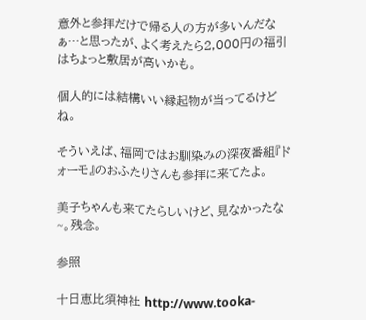意外と参拝だけで帰る人の方が多いんだなぁ…と思ったが、よく考えたら2,000円の福引はちょっと敷居が高いかも。

個人的には結構いい縁起物が当ってるけどね。

そういえば、福岡ではお馴染みの深夜番組『ドォーモ』のおふたりさんも参拝に来てたよ。

美子ちゃんも来てたらしいけど、見なかったな~。残念。

参照

十日恵比須神社 http://www.tooka-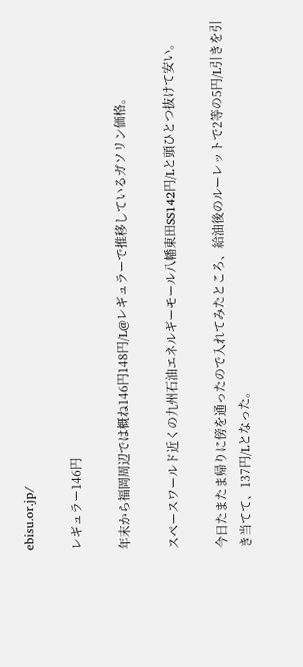ebisu.or.jp/

レギュラー146円

年末から福岡周辺では概ね146円148円/L@レギュラーで推移しているガソリン価格。

スペースワールド近くの九州石油エネルギーモール八幡東田SS142円/Lと頭ひとつ抜けて安い。

今日たまたま帰りに傍を通ったので入れてみたところ、給油後のルーレットで2等の5円/L引きを引き当てて、137円/Lとなった。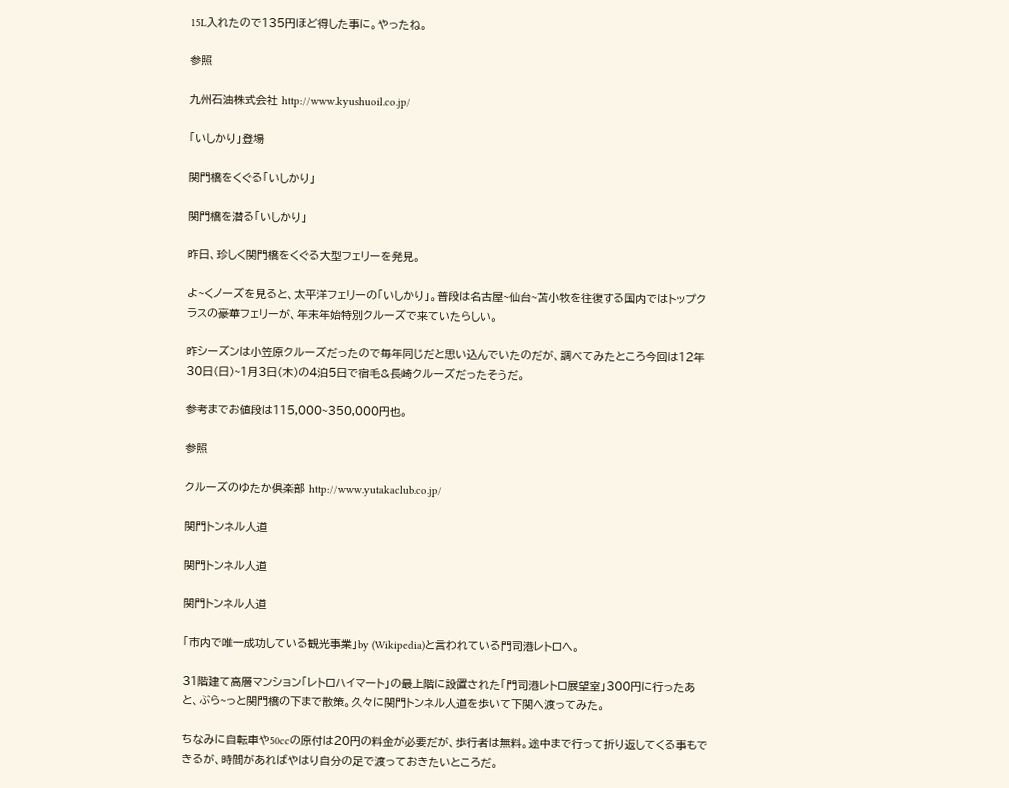15L入れたので135円ほど得した事に。やったね。

参照

九州石油株式会社 http://www.kyushuoil.co.jp/

「いしかり」登場

関門橋をくぐる「いしかり」

関門橋を潜る「いしかり」

昨日、珍しく関門橋をくぐる大型フェリーを発見。

よ~くノーズを見ると、太平洋フェリーの「いしかり」。普段は名古屋~仙台~苫小牧を往復する国内ではトップクラスの豪華フェリーが、年末年始特別クルーズで来ていたらしい。

昨シーズンは小笠原クルーズだったので毎年同じだと思い込んでいたのだが、調べてみたところ今回は12年30日(日)~1月3日(木)の4泊5日で宿毛&長崎クルーズだったそうだ。

参考までお値段は115,000~350,000円也。

参照

クルーズのゆたか倶楽部 http://www.yutakaclub.co.jp/

関門トンネル人道

関門トンネル人道

関門トンネル人道

「市内で唯一成功している観光事業」by (Wikipedia)と言われている門司港レトロへ。

31階建て高層マンション「レトロハイマート」の最上階に設置された「門司港レトロ展望室」300円に行ったあと、ぶら~っと関門橋の下まで散策。久々に関門トンネル人道を歩いて下関へ渡ってみた。

ちなみに自転車や50ccの原付は20円の料金が必要だが、歩行者は無料。途中まで行って折り返してくる事もできるが、時間があればやはり自分の足で渡っておきたいところだ。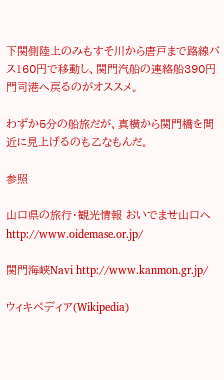下関側陸上のみもすそ川から唐戸まで路線バス160円で移動し、関門汽船の連絡船390円門司港へ戻るのがオススメ。

わずか5分の船旅だが、真横から関門橋を間近に見上げるのも乙なもんだ。

参照

山口県の旅行・観光情報 おいでませ山口へ http://www.oidemase.or.jp/

関門海峡Navi http://www.kanmon.gr.jp/

ウィキペディア(Wikipedia)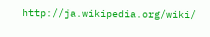http://ja.wikipedia.org/wiki/